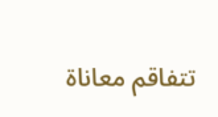تتفاقم معاناة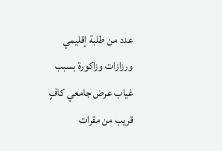عدد من طلبة إقليمي ورزازات وزاكورة بسبب غياب عرض جامعي كافٍ قريب من مقرات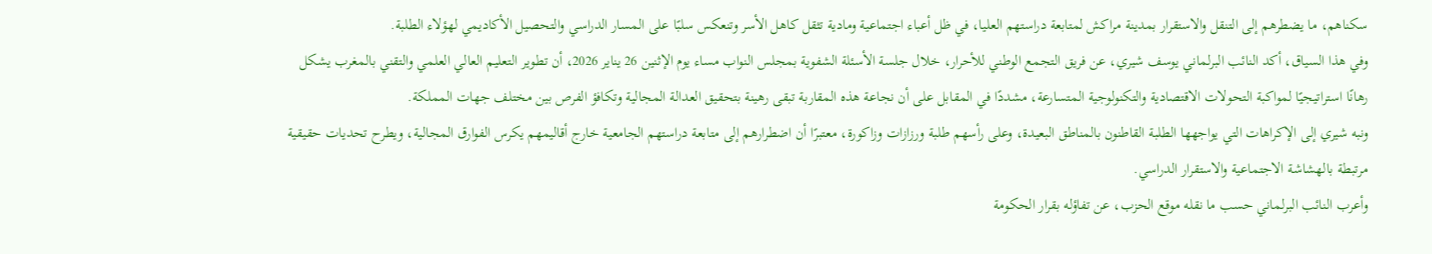سكناهم، ما يضطرهم إلى التنقل والاستقرار بمدينة مراكش لمتابعة دراستهم العليا، في ظل أعباء اجتماعية ومادية تثقل كاهل الأسر وتنعكس سلبًا على المسار الدراسي والتحصيل الأكاديمي لهؤلاء الطلبة.
وفي هذا السياق، أكد النائب البرلماني يوسف شيري، عن فريق التجمع الوطني للأحرار، خلال جلسة الأسئلة الشفوية بمجلس النواب مساء يوم الإثنين 26 يناير 2026، أن تطوير التعليم العالي العلمي والتقني بالمغرب يشكل رهانًا استراتيجيًا لمواكبة التحولات الاقتصادية والتكنولوجية المتسارعة، مشددًا في المقابل على أن نجاعة هذه المقاربة تبقى رهينة بتحقيق العدالة المجالية وتكافؤ الفرص بين مختلف جهات المملكة.
ونبه شيري إلى الإكراهات التي يواجهها الطلبة القاطنون بالمناطق البعيدة، وعلى رأسهم طلبة ورزازات وزاكورة، معتبرًا أن اضطرارهم إلى متابعة دراستهم الجامعية خارج أقاليمهم يكرس الفوارق المجالية، ويطرح تحديات حقيقية مرتبطة بالهشاشة الاجتماعية والاستقرار الدراسي.
وأعرب النائب البرلماني حسب ما نقله موقع الحزب، عن تفاؤله بقرار الحكومة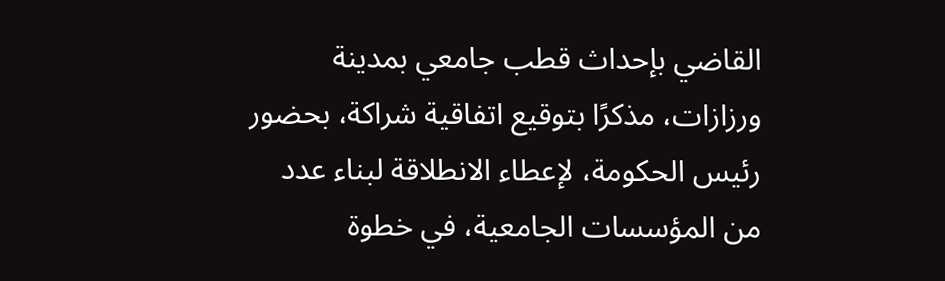القاضي بإحداث قطب جامعي بمدينة ورزازات، مذكرًا بتوقيع اتفاقية شراكة، بحضور رئيس الحكومة، لإعطاء الانطلاقة لبناء عدد من المؤسسات الجامعية، في خطوة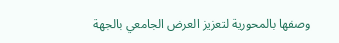وصفها بالمحورية لتعزيز العرض الجامعي بالجهة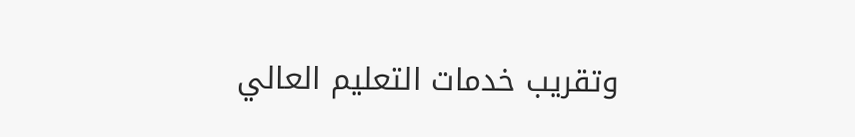وتقريب خدمات التعليم العالي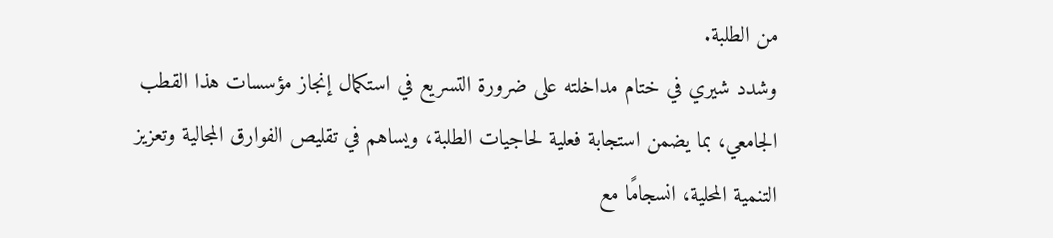من الطلبة.
وشدد شيري في ختام مداخلته على ضرورة التسريع في استكمال إنجاز مؤسسات هذا القطب الجامعي، بما يضمن استجابة فعلية لحاجيات الطلبة، ويساهم في تقليص الفوارق المجالية وتعزيز التنمية المحلية، انسجامًا مع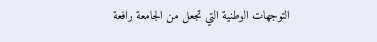التوجهات الوطنية التي تجعل من الجامعة رافعة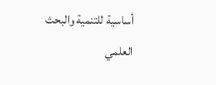أساسية للتنمية والبحث العلمي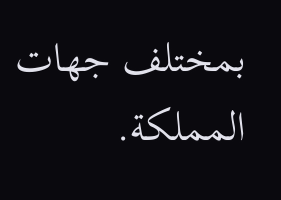بمختلف جهات المملكة.